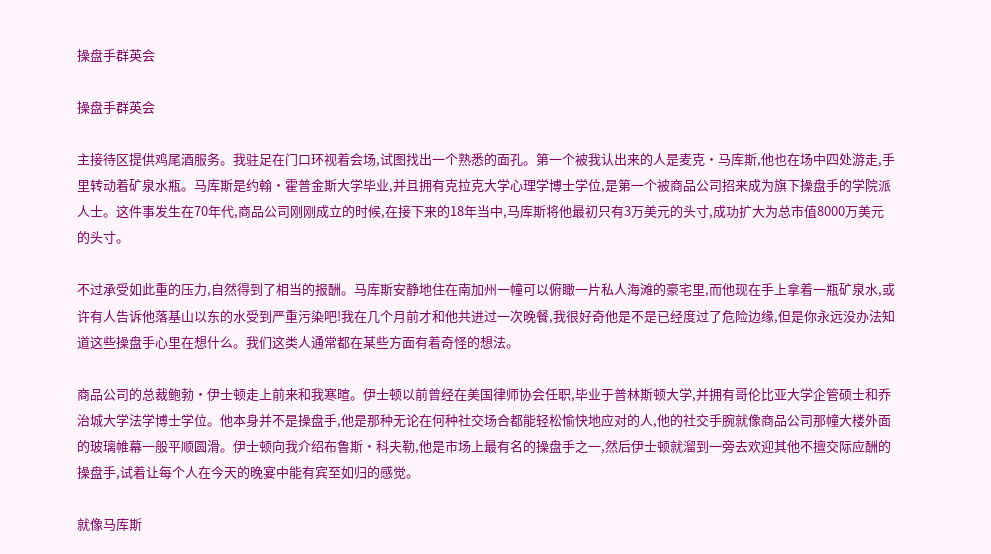操盘手群英会

操盘手群英会

主接待区提供鸡尾酒服务。我驻足在门口环视着会场,试图找出一个熟悉的面孔。第一个被我认出来的人是麦克•马库斯,他也在场中四处游走,手里转动着矿泉水瓶。马库斯是约翰•霍普金斯大学毕业,并且拥有克拉克大学心理学博士学位,是第一个被商品公司招来成为旗下操盘手的学院派人士。这件事发生在70年代,商品公司刚刚成立的时候,在接下来的18年当中,马库斯将他最初只有3万美元的头寸,成功扩大为总市值8000万美元的头寸。

不过承受如此重的压力,自然得到了相当的报酬。马库斯安静地住在南加州一幢可以俯瞰一片私人海滩的豪宅里,而他现在手上拿着一瓶矿泉水,或许有人告诉他落基山以东的水受到严重污染吧!我在几个月前才和他共进过一次晚餐,我很好奇他是不是已经度过了危险边缘,但是你永远没办法知道这些操盘手心里在想什么。我们这类人通常都在某些方面有着奇怪的想法。

商品公司的总裁鲍勃•伊士顿走上前来和我寒暄。伊士顿以前曾经在美国律师协会任职,毕业于普林斯顿大学,并拥有哥伦比亚大学企管硕士和乔治城大学法学博士学位。他本身并不是操盘手,他是那种无论在何种社交场合都能轻松愉快地应对的人,他的社交手腕就像商品公司那幢大楼外面的玻璃帷幕一般平顺圆滑。伊士顿向我介绍布鲁斯•科夫勒,他是市场上最有名的操盘手之一,然后伊士顿就溜到一旁去欢迎其他不擅交际应酬的操盘手,试着让每个人在今天的晚宴中能有宾至如归的感觉。

就像马库斯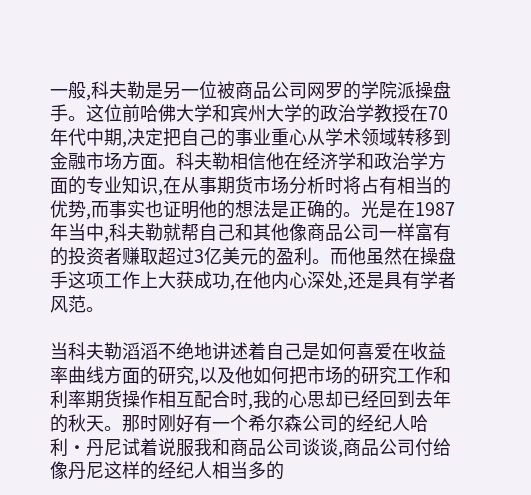一般,科夫勒是另一位被商品公司网罗的学院派操盘手。这位前哈佛大学和宾州大学的政治学教授在70年代中期,决定把自己的事业重心从学术领域转移到金融市场方面。科夫勒相信他在经济学和政治学方面的专业知识,在从事期货市场分析时将占有相当的优势,而事实也证明他的想法是正确的。光是在1987年当中,科夫勒就帮自己和其他像商品公司一样富有的投资者赚取超过3亿美元的盈利。而他虽然在操盘手这项工作上大获成功,在他内心深处,还是具有学者风范。

当科夫勒滔滔不绝地讲述着自己是如何喜爱在收益率曲线方面的研究,以及他如何把市场的研究工作和利率期货操作相互配合时,我的心思却已经回到去年的秋天。那时刚好有一个希尔森公司的经纪人哈利•丹尼试着说服我和商品公司谈谈,商品公司付给像丹尼这样的经纪人相当多的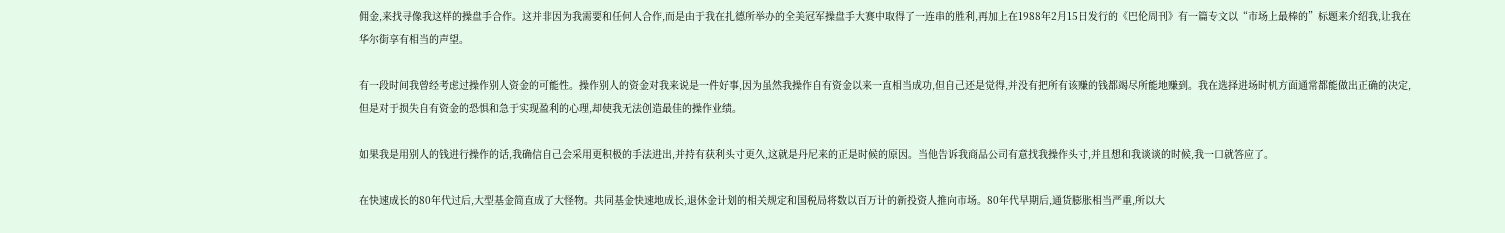佣金,来找寻像我这样的操盘手合作。这并非因为我需要和任何人合作,而是由于我在扎德所举办的全美冠军操盘手大赛中取得了一连串的胜利,再加上在1988年2月15日发行的《巴伦周刊》有一篇专文以“市场上最棒的”标题来介绍我,让我在华尔街享有相当的声望。

有一段时间我曾经考虑过操作别人资金的可能性。操作别人的资金对我来说是一件好事,因为虽然我操作自有资金以来一直相当成功,但自己还是觉得,并没有把所有该赚的钱都竭尽所能地赚到。我在选择进场时机方面通常都能做出正确的决定,但是对于损失自有资金的恐惧和急于实现盈利的心理,却使我无法创造最佳的操作业绩。

如果我是用别人的钱进行操作的话,我确信自己会采用更积极的手法进出,并持有获利头寸更久,这就是丹尼来的正是时候的原因。当他告诉我商品公司有意找我操作头寸,并且想和我谈谈的时候,我一口就答应了。

在快速成长的80年代过后,大型基金简直成了大怪物。共同基金快速地成长,退休金计划的相关规定和国税局将数以百万计的新投资人推向市场。80年代早期后,通货膨胀相当严重,所以大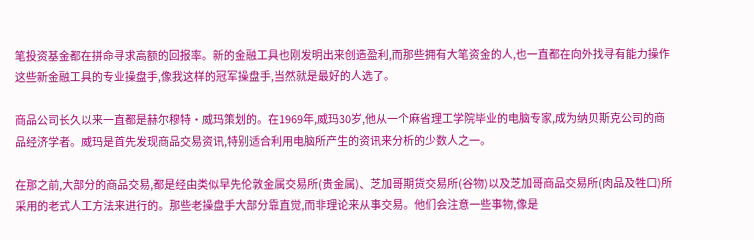笔投资基金都在拼命寻求高额的回报率。新的金融工具也刚发明出来创造盈利,而那些拥有大笔资金的人,也一直都在向外找寻有能力操作这些新金融工具的专业操盘手,像我这样的冠军操盘手,当然就是最好的人选了。

商品公司长久以来一直都是赫尔穆特•威玛策划的。在1969年,威玛30岁,他从一个麻省理工学院毕业的电脑专家,成为纳贝斯克公司的商品经济学者。威玛是首先发现商品交易资讯,特别适合利用电脑所产生的资讯来分析的少数人之一。

在那之前,大部分的商品交易,都是经由类似早先伦敦金属交易所(贵金属)、芝加哥期货交易所(谷物)以及芝加哥商品交易所(肉品及牲口)所采用的老式人工方法来进行的。那些老操盘手大部分靠直觉,而非理论来从事交易。他们会注意一些事物,像是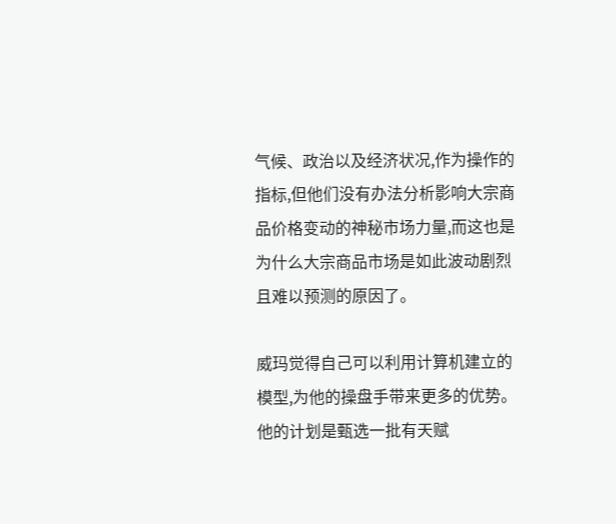气候、政治以及经济状况,作为操作的指标,但他们没有办法分析影响大宗商品价格变动的神秘市场力量,而这也是为什么大宗商品市场是如此波动剧烈且难以预测的原因了。

威玛觉得自己可以利用计算机建立的模型,为他的操盘手带来更多的优势。他的计划是甄选一批有天赋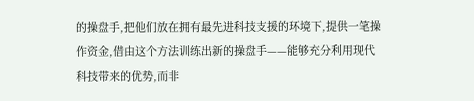的操盘手,把他们放在拥有最先进科技支援的环境下,提供一笔操作资金,借由这个方法训练出新的操盘手——能够充分利用现代科技带来的优势,而非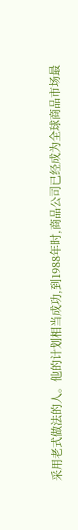采用老式做法的人。他的计划相当成功,到1988年时,商品公司已经成为全球商品市场最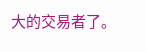大的交易者了。